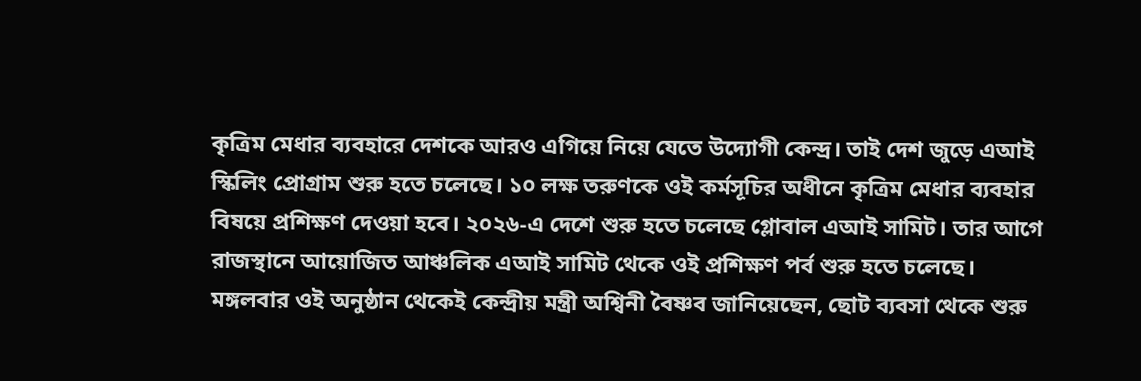কৃত্রিম মেধার ব্যবহারে দেশকে আরও এগিয়ে নিয়ে যেতে উদ্যোগী কেন্দ্র। তাই দেশ জুড়ে এআই স্কিলিং প্রোগ্রাম শুরু হতে চলেছে। ১০ লক্ষ তরুণকে ওই কর্মসূচির অধীনে কৃত্রিম মেধার ব্যবহার বিষয়ে প্রশিক্ষণ দেওয়া হবে। ২০২৬-এ দেশে শুরু হতে চলেছে গ্লোবাল এআই সামিট। তার আগে রাজস্থানে আয়োজিত আঞ্চলিক এআই সামিট থেকে ওই প্রশিক্ষণ পর্ব শুরু হতে চলেছে।
মঙ্গলবার ওই অনুষ্ঠান থেকেই কেন্দ্রীয় মন্ত্রী অশ্বিনী বৈষ্ণব জানিয়েছেন, ছোট ব্যবসা থেকে শুরু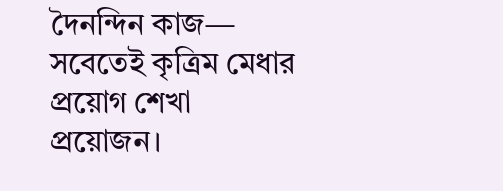দৈনন্দিন কাজ— সবেতেই কৃত্রিম মেধার প্রয়োগ শেখা প্রয়োজন।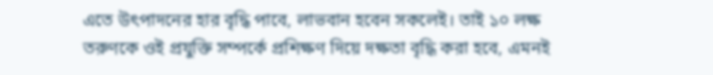এতে উৎপাদনের হার বৃদ্ধি পাবে, লাভবান হবেন সকলেই। তাই ১০ লক্ষ তরুণকে ওই প্রযুক্তি সম্পর্কে প্রশিক্ষণ দিয়ে দক্ষতা বৃদ্ধি করা হবে, এমনই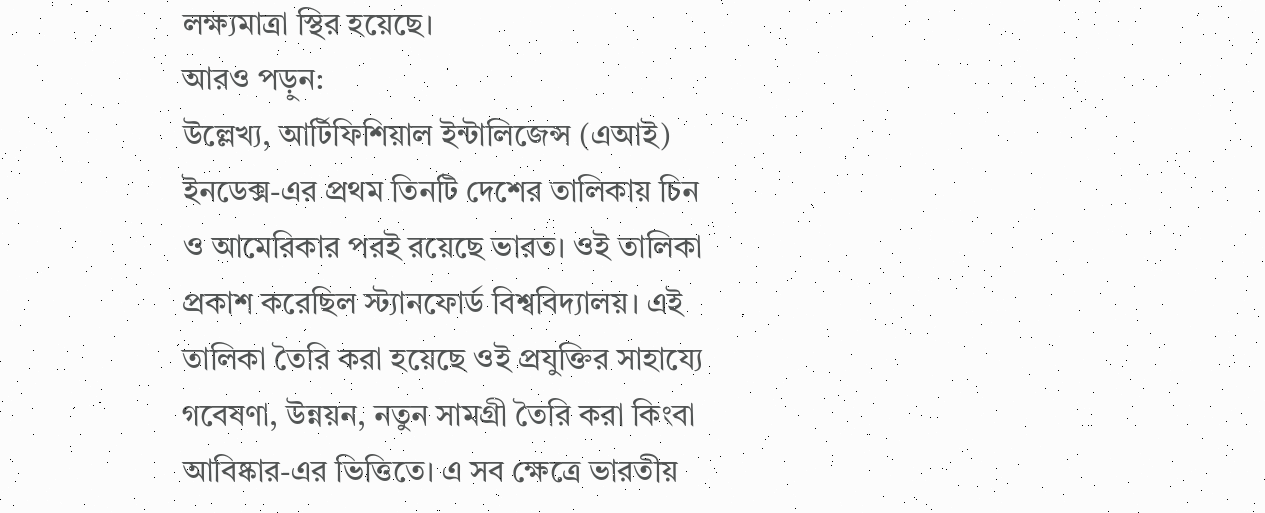লক্ষ্যমাত্রা স্থির হয়েছে।
আরও পড়ুন:
উল্লেখ্য, আর্টিফিশিয়াল ইন্টালিজেন্স (এআই) ইনডেক্স-এর প্রথম তিনটি দেশের তালিকায় চিন ও আমেরিকার পরই রয়েছে ভারত। ওই তালিকা প্রকাশ করেছিল স্ট্যানফোর্ড বিশ্ববিদ্যালয়। এই তালিকা তৈরি করা হয়েছে ওই প্রযুক্তির সাহায্যে গবেষণা, উন্নয়ন, নতুন সামগ্রী তৈরি করা কিংবা আবিষ্কার-এর ভিত্তিতে। এ সব ক্ষেত্রে ভারতীয়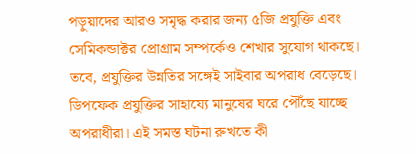পড়ুয়াদের আরও সমৃদ্ধ করার জন্য ৫জি প্রযুক্তি এবং সেমিকন্ডাক্টর প্রোগ্রাম সম্পর্কেও শেখার সুযোগ থাকছে।
তবে, প্রযুক্তির উন্নতির সঙ্গেই সাইবার অপরাধ বেড়েছে। ডিপফেক প্রযুক্তির সাহায্যে মানুষের ঘরে পৌঁছে যাচ্ছে অপরাধীরা। এই সমস্ত ঘটনা রুখতে কী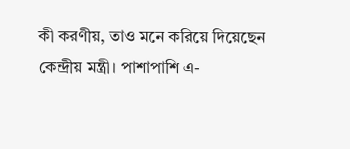কী করণীয়, তাও মনে করিয়ে দিয়েছেন কেন্দ্রীয় মন্ত্রী। পাশাপাশি এ-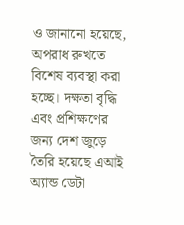ও জানানো হয়েছে, অপরাধ রুখতে বিশেষ ব্যবস্থা করা হচ্ছে। দক্ষতা বৃদ্ধি এবং প্রশিক্ষণের জন্য দেশ জুড়ে তৈরি হয়েছে এআই অ্যান্ড ডেটা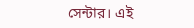সেন্টার। এই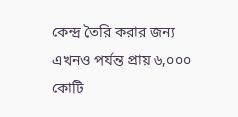কেন্দ্র তৈরি করার জন্য এখনও পর্যন্ত প্রায় ৬,০০০ কোটি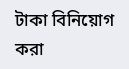টাকা বিনিয়োগ করা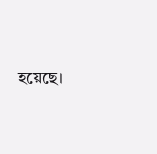হয়েছে।